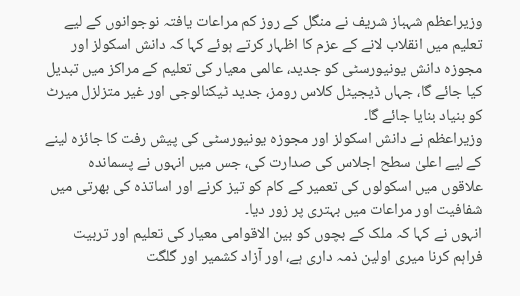وزیراعظم شہباز شریف نے منگل کے روز کم مراعات یافتہ نوجوانوں کے لیے تعلیم میں انقلاب لانے کے عزم کا اظہار کرتے ہوئے کہا کہ دانش اسکولز اور مجوزہ دانش یونیورسٹی کو جدید، عالمی معیار کی تعلیم کے مراکز میں تبدیل کیا جائے گا، جہاں ڈیجیٹل کلاس رومز، جدید ٹیکنالوجی اور غیر متزلزل میرٹ کو بنیاد بنایا جائے گا۔
وزیراعظم نے دانش اسکولز اور مجوزہ یونیورسٹی کی پیش رفت کا جائزہ لینے کے لیے اعلیٰ سطح اجلاس کی صدارت کی، جس میں انہوں نے پسماندہ علاقوں میں اسکولوں کی تعمیر کے کام کو تیز کرنے اور اساتذہ کی بھرتی میں شفافیت اور مراعات میں بہتری پر زور دیا۔
انہوں نے کہا کہ ملک کے بچوں کو بین الاقوامی معیار کی تعلیم اور تربیت فراہم کرنا میری اولین ذمہ داری ہے، اور آزاد کشمیر اور گلگت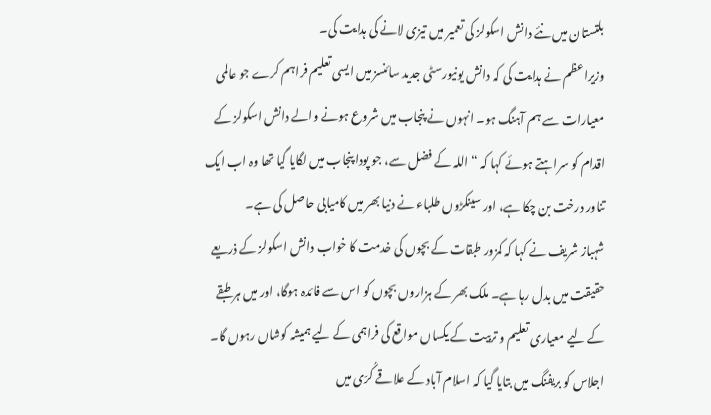بلتستان میں نئے دانش اسکولز کی تعمیر میں تیزی لانے کی ہدایت کی۔
وزیراعظم نے ہدایت کی کہ دانش یونیورسٹی جدید سائنسز میں ایسی تعلیم فراہم کرے جو عالمی معیارات سے ہم آہنگ ہو۔ انہوں نے پنجاب میں شروع ہونے والے دانش اسکولز کے اقدام کو سراہتے ہوئے کہا کہ “اللہ کے فضل سے، جو پودا پنجاب میں لگایا گیا تھا وہ اب ایک تناور درخت بن چکا ہے، اور سینکڑوں طلباء نے دنیا بھر میں کامیابی حاصل کی ہے۔
شہباز شریف نے کہا کہ کمزور طبقات کے بچوں کی خدمت کا خواب دانش اسکولز کے ذریعے حقیقت میں بدل رہا ہے۔ ملک بھر کے ہزاروں بچوں کو اس سے فائدہ ہوگا، اور میں ہر طبقے کے لیے معیاری تعلیم و تربیت کے یکساں مواقع کی فراہمی کے لیے ہمیشہ کوشاں رہوں گا۔
اجلاس کو بریفنگ میں بتایا گیا کہ اسلام آباد کے علاقے کُرّی میں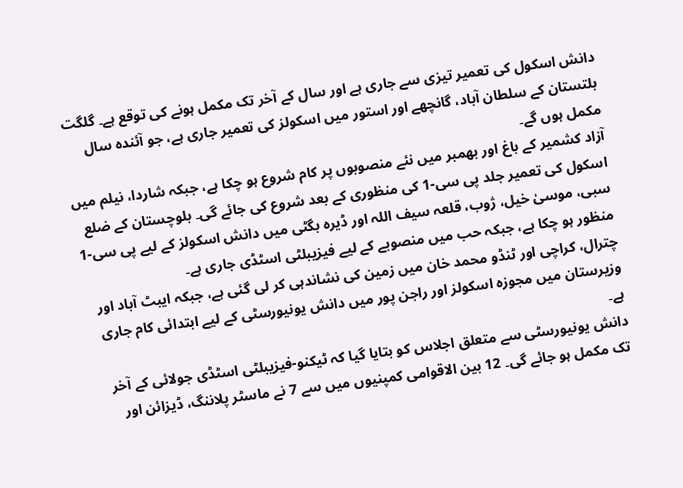دانش اسکول کی تعمیر تیزی سے جاری ہے اور سال کے آخر تک مکمل ہونے کی توقع ہے۔ گلگت بلتستان کے سلطان آباد، گانچھے اور استور میں اسکولز کی تعمیر جاری ہے، جو آئندہ سال مکمل ہوں گے۔
آزاد کشمیر کے باغ اور بھمبر میں نئے منصوبوں پر کام شروع ہو چکا ہے، جبکہ شاردا، نیلم میں اسکول کی تعمیر جلد پی سی-1 کی منظوری کے بعد شروع کی جائے گی۔ بلوچستان کے ضلع سبی، موسیٰ خیل، ژوب، قلعہ سیف اللہ اور ڈیرہ بگٹی میں دانش اسکولز کے لیے پی سی-1 منظور ہو چکا ہے، جبکہ حب میں منصوبے کے لیے فیزیبلٹی اسٹڈی جاری ہے۔
چترال، کراچی اور ٹنڈو محمد خان میں زمین کی نشاندہی کر لی گئی ہے، جبکہ ایبٹ آباد اور وزیرستان میں مجوزہ اسکولز اور راجن پور میں دانش یونیورسٹی کے لیے ابتدائی کام جاری ہے۔
دانش یونیورسٹی سے متعلق اجلاس کو بتایا گیا کہ ٹیکنو-فیزیبلٹی اسٹڈی جولائی کے آخر تک مکمل ہو جائے گی۔ 12 بین الاقوامی کمپنیوں میں سے 7 نے ماسٹر پلاننگ، ڈیزائن اور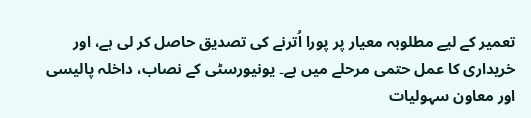تعمیر کے لیے مطلوبہ معیار پر پورا اُترنے کی تصدیق حاصل کر لی ہے، اور خریداری کا عمل حتمی مرحلے میں ہے۔ یونیورسٹی کے نصاب، داخلہ پالیسی اور معاون سہولیات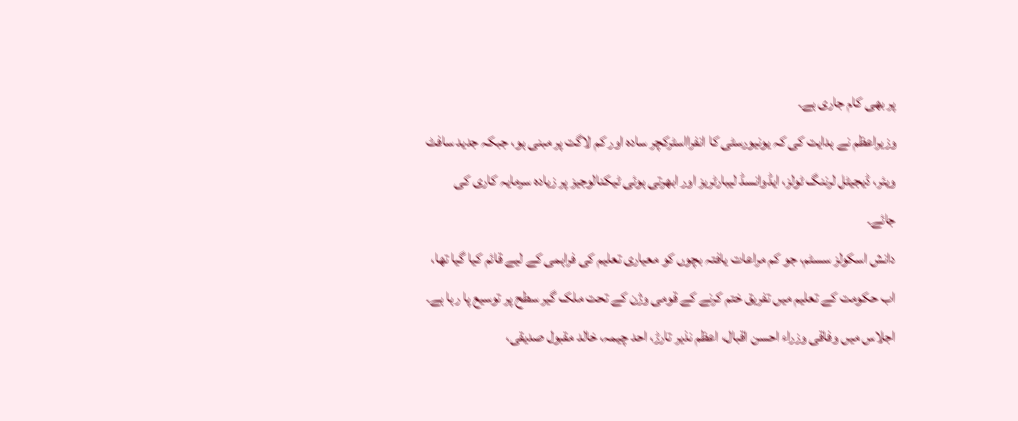پر بھی کام جاری ہے۔
وزیراعظم نے ہدایت کی کہ یونیورسٹی کا انفرااسٹرکچر سادہ اور کم لاگت پر مبنی ہو، جبکہ جدید سافٹ ویئر، ڈیجیٹل لرننگ ٹولز، ایڈوانسڈ لیبارٹریز اور ابھرتی ہوئی ٹیکنالوجیز پر زیادہ سرمایہ کاری کی جائے۔
دانش اسکولز سسٹم، جو کم مراعات یافتہ بچوں کو معیاری تعلیم کی فراہمی کے لیے قائم کیا گیا تھا، اب حکومت کے تعلیم میں تفریق ختم کرنے کے قومی وژن کے تحت ملک گیر سطح پر توسیع پا رہا ہے۔
اجلاس میں وفاقی وزراء احسن اقبال، اعظم نذیر تارڑ، احد چیمہ، خالد مقبول صدیقی،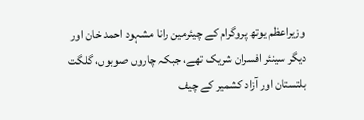وزیراعظم یوتھ پروگرام کے چیئرمین رانا مشہود احمد خان اور دیگر سینئر افسران شریک تھے، جبکہ چاروں صوبوں، گلگت بلتستان اور آزاد کشمیر کے چیف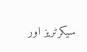سیکرٹریز اور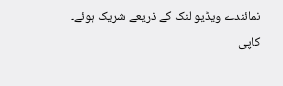نمائندے ویڈیو لنک کے ذریعے شریک ہوئے۔
کاپی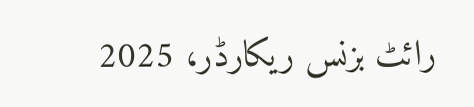رائٹ بزنس ریکارڈر، 2025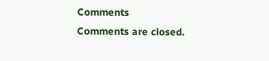Comments
Comments are closed.